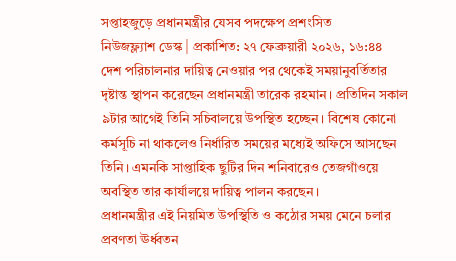সপ্তাহজুড়ে প্রধানমন্ত্রীর যেসব পদক্ষেপ প্রশংসিত
নিউজফ্ল্যাশ ডেস্ক | প্রকাশিত: ২৭ ফেব্রুয়ারী ২০২৬, ১৬:৪৪
দেশ পরিচালনার দায়িত্ব নেওয়ার পর থেকেই সময়ানুবর্তিতার দৃষ্টান্ত স্থাপন করেছেন প্রধানমন্ত্রী তারেক রহমান। প্রতিদিন সকাল ৯টার আগেই তিনি সচিবালয়ে উপস্থিত হচ্ছেন। বিশেষ কোনো কর্মসূচি না থাকলেও নির্ধারিত সময়ের মধ্যেই অফিসে আসছেন তিনি। এমনকি সাপ্তাহিক ছুটির দিন শনিবারেও তেজগাঁওয়ে অবস্থিত তার কার্যালয়ে দায়িত্ব পালন করছেন।
প্রধানমন্ত্রীর এই নিয়মিত উপস্থিতি ও কঠোর সময় মেনে চলার প্রবণতা ঊর্ধ্বতন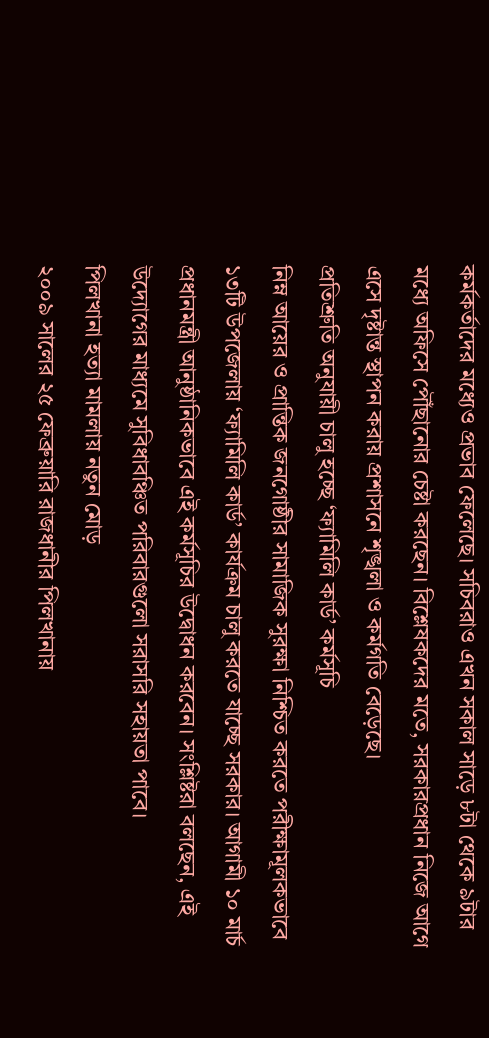কর্মকর্তাদের মধ্যেও প্রভাব ফেলেছে। সচিবরাও এখন সকাল সাড়ে ৮টা থেকে ৯টার মধ্যে অফিসে পৌঁছানোর চেষ্টা করছেন। বিশ্লেষকদের মতে, সরকারপ্রধান নিজে আগে এসে দৃষ্টান্ত স্থাপন করায় প্রশাসনে শৃঙ্খলা ও কর্মগতি বেড়েছে।
প্রতিশ্রুতি অনুযায়ী চালু হচ্ছে ‘ফ্যামিলি কার্ড’ কর্মসূচি
নিম্ন আয়ের ও প্রান্তিক জনগোষ্ঠীর সামাজিক সুরক্ষা নিশ্চিত করতে পরীক্ষামূলকভাবে ১৩টি উপজেলায় ‘ফ্যামিলি কার্ড’ কার্যক্রম চালু করতে যাচ্ছে সরকার। আগামী ১০ মার্চ প্রধানমন্ত্রী আনুষ্ঠানিকভাবে এই কর্মসূচির উদ্বোধন করবেন। সংশ্লিষ্টরা বলছেন, এই উদ্যোগের মাধ্যমে সুবিধাবঞ্চিত পরিবারগুলো সরাসরি সহায়তা পাবে।
পিলখানা হত্যা মামলায় নতুন মোড়
২০০৯ সালের ২৫ ফেব্রুয়ারি রাজধানীর পিলখানায়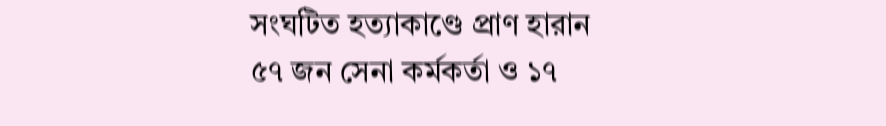সংঘটিত হত্যাকাণ্ডে প্রাণ হারান ৫৭ জন সেনা কর্মকর্তা ও ১৭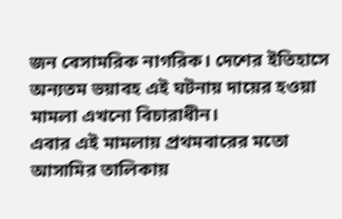জন বেসামরিক নাগরিক। দেশের ইতিহাসে অন্যতম ভয়াবহ এই ঘটনায় দায়ের হওয়া মামলা এখনো বিচারাধীন।
এবার এই মামলায় প্রথমবারের মতো আসামির তালিকায়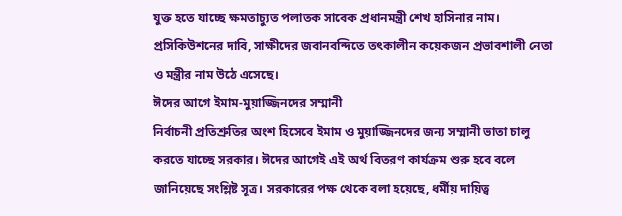যুক্ত হতে যাচ্ছে ক্ষমতাচ্যুত পলাতক সাবেক প্রধানমন্ত্রী শেখ হাসিনার নাম। প্রসিকিউশনের দাবি, সাক্ষীদের জবানবন্দিতে তৎকালীন কয়েকজন প্রভাবশালী নেতা ও মন্ত্রীর নাম উঠে এসেছে।
ঈদের আগে ইমাম-মুয়াজ্জিনদের সম্মানী
নির্বাচনী প্রতিশ্রুতির অংশ হিসেবে ইমাম ও মুয়াজ্জিনদের জন্য সম্মানী ভাতা চালু করতে যাচ্ছে সরকার। ঈদের আগেই এই অর্থ বিতরণ কার্যক্রম শুরু হবে বলে জানিয়েছে সংশ্লিষ্ট সূত্র। সরকারের পক্ষ থেকে বলা হয়েছে, ধর্মীয় দায়িত্ব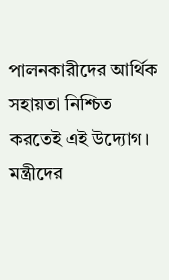পালনকারীদের আর্থিক সহায়তা নিশ্চিত করতেই এই উদ্যোগ।
মন্ত্রীদের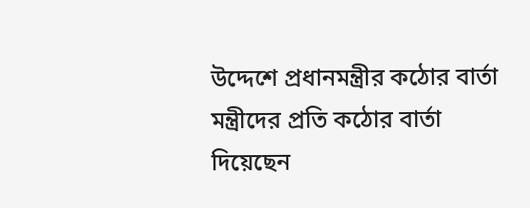উদ্দেশে প্রধানমন্ত্রীর কঠোর বার্তা
মন্ত্রীদের প্রতি কঠোর বার্তা দিয়েছেন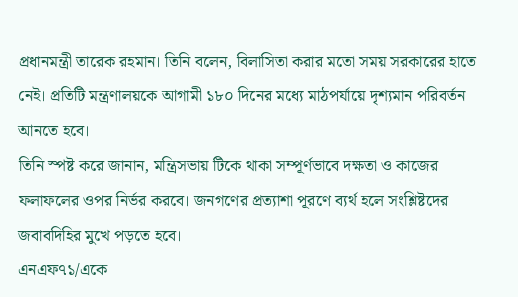প্রধানমন্ত্রী তারেক রহমান। তিনি বলেন, বিলাসিতা করার মতো সময় সরকারের হাতে নেই। প্রতিটি মন্ত্রণালয়কে আগামী ১৮০ দিনের মধ্যে মাঠপর্যায়ে দৃশ্যমান পরিবর্তন আনতে হবে।
তিনি স্পষ্ট করে জানান, মন্ত্রিসভায় টিকে থাকা সম্পূর্ণভাবে দক্ষতা ও কাজের ফলাফলের ওপর নির্ভর করবে। জনগণের প্রত্যাশা পূরণে ব্যর্থ হলে সংশ্লিষ্টদের জবাবদিহির মুখে পড়তে হবে।
এনএফ৭১/একে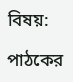বিষয়:

পাঠকের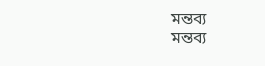মন্তব্য
মন্তব্য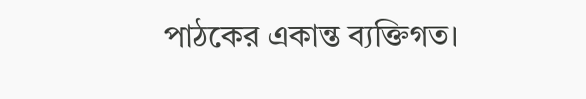পাঠকের একান্ত ব্যক্তিগত।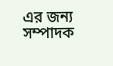এর জন্য সম্পাদক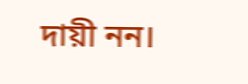দায়ী নন।